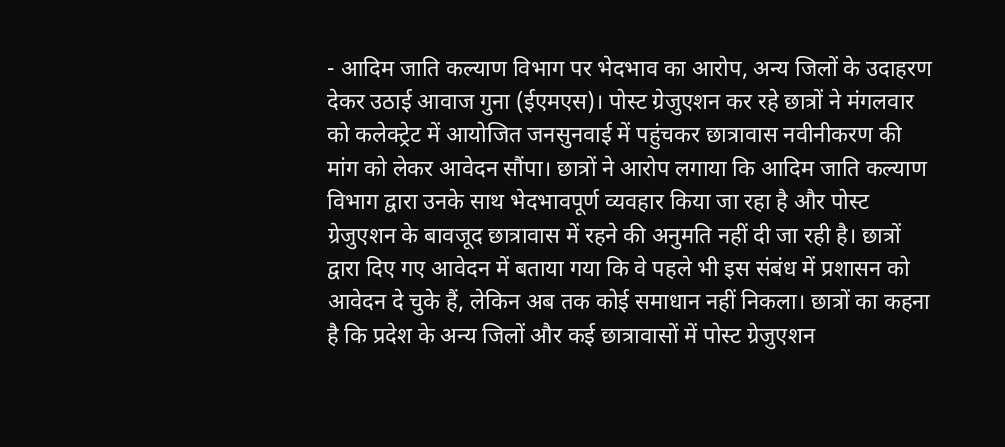- आदिम जाति कल्याण विभाग पर भेदभाव का आरोप, अन्य जिलों के उदाहरण देकर उठाई आवाज गुना (ईएमएस)। पोस्ट ग्रेजुएशन कर रहे छात्रों ने मंगलवार को कलेक्ट्रेट में आयोजित जनसुनवाई में पहुंचकर छात्रावास नवीनीकरण की मांग को लेकर आवेदन सौंपा। छात्रों ने आरोप लगाया कि आदिम जाति कल्याण विभाग द्वारा उनके साथ भेदभावपूर्ण व्यवहार किया जा रहा है और पोस्ट ग्रेजुएशन के बावजूद छात्रावास में रहने की अनुमति नहीं दी जा रही है। छात्रों द्वारा दिए गए आवेदन में बताया गया कि वे पहले भी इस संबंध में प्रशासन को आवेदन दे चुके हैं, लेकिन अब तक कोई समाधान नहीं निकला। छात्रों का कहना है कि प्रदेश के अन्य जिलों और कई छात्रावासों में पोस्ट ग्रेजुएशन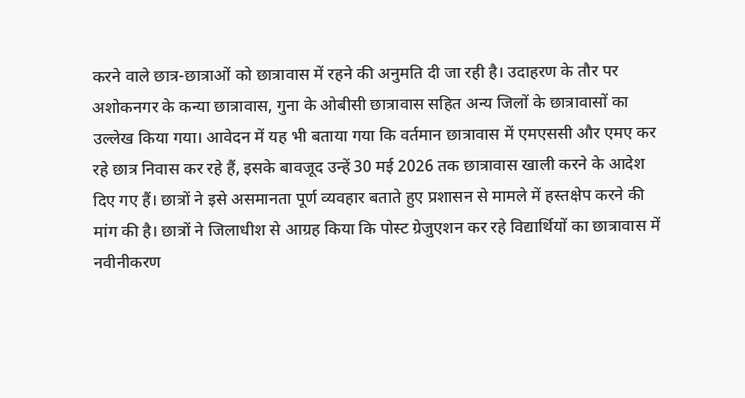करने वाले छात्र-छात्राओं को छात्रावास में रहने की अनुमति दी जा रही है। उदाहरण के तौर पर अशोकनगर के कन्या छात्रावास, गुना के ओबीसी छात्रावास सहित अन्य जिलों के छात्रावासों का उल्लेख किया गया। आवेदन में यह भी बताया गया कि वर्तमान छात्रावास में एमएससी और एमए कर रहे छात्र निवास कर रहे हैं, इसके बावजूद उन्हें 30 मई 2026 तक छात्रावास खाली करने के आदेश दिए गए हैं। छात्रों ने इसे असमानता पूर्ण व्यवहार बताते हुए प्रशासन से मामले में हस्तक्षेप करने की मांग की है। छात्रों ने जिलाधीश से आग्रह किया कि पोस्ट ग्रेजुएशन कर रहे विद्यार्थियों का छात्रावास में नवीनीकरण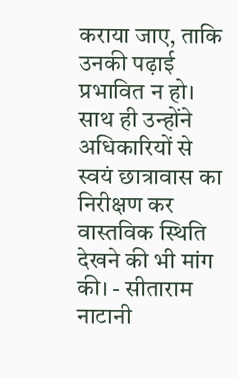कराया जाए, ताकि उनकी पढ़ाई प्रभावित न हो। साथ ही उन्होंने अधिकारियों से स्वयं छात्रावास का निरीक्षण कर वास्तविक स्थिति देखने की भी मांग की। - सीताराम नाटानी